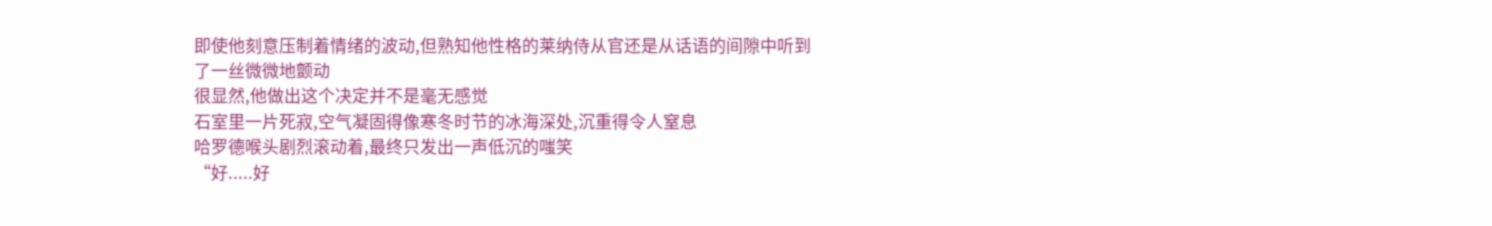即使他刻意压制着情绪的波动,但熟知他性格的莱纳侍从官还是从话语的间隙中听到了一丝微微地颤动
很显然,他做出这个决定并不是毫无感觉
石室里一片死寂,空气凝固得像寒冬时节的冰海深处,沉重得令人窒息
哈罗德喉头剧烈滚动着,最终只发出一声低沉的嗤笑
“好.....好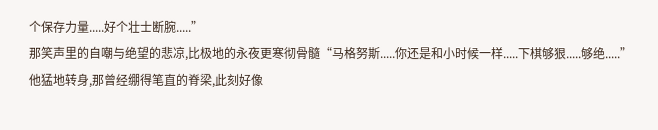个保存力量.....好个壮士断腕.....”
那笑声里的自嘲与绝望的悲凉,比极地的永夜更寒彻骨髓“马格努斯.....你还是和小时候一样.....下棋够狠.....够绝.....”
他猛地转身,那曾经绷得笔直的脊梁,此刻好像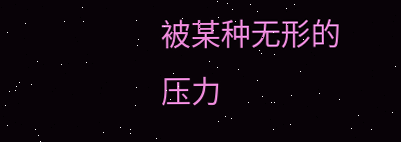被某种无形的压力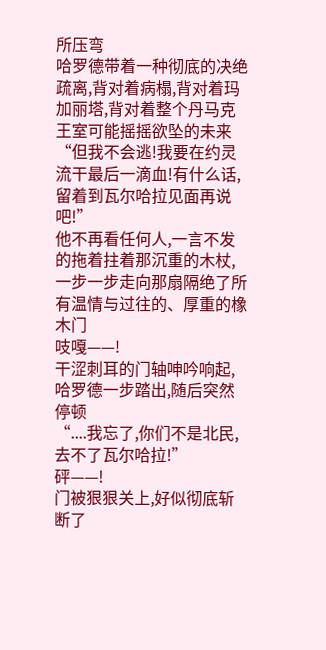所压弯
哈罗德带着一种彻底的决绝疏离,背对着病榻,背对着玛加丽塔,背对着整个丹马克王室可能摇摇欲坠的未来
“但我不会逃!我要在约灵流干最后一滴血!有什么话,留着到瓦尔哈拉见面再说吧!”
他不再看任何人,一言不发的拖着拄着那沉重的木杖,一步一步走向那扇隔绝了所有温情与过往的、厚重的橡木门
吱嘎——!
干涩刺耳的门轴呻吟响起,哈罗德一步踏出,随后突然停顿
“....我忘了,你们不是北民,去不了瓦尔哈拉!”
砰——!
门被狠狠关上,好似彻底斩断了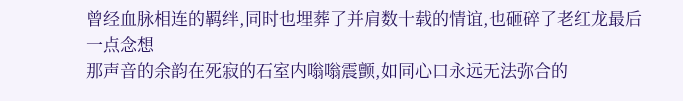曾经血脉相连的羁绊,同时也埋葬了并肩数十载的情谊,也砸碎了老红龙最后一点念想
那声音的余韵在死寂的石室内嗡嗡震颤,如同心口永远无法弥合的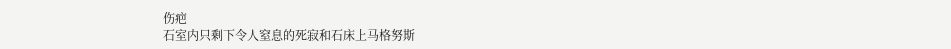伤疤
石室内只剩下令人窒息的死寂和石床上马格努斯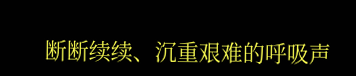断断续续、沉重艰难的呼吸声